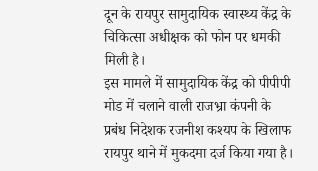दून के रायपुर सामुदायिक स्वास्थ्य केंद्र के चिकित्सा अधीक्षक को फोन पर धमकी मिली है।
इस मामले में सामुदायिक केंद्र को पीपीपी मोड में चलाने वाली राजभ्रा कंपनी के प्रबंध निदेशक रजनीश कश्यप के खिलाफ रायपुर थाने में मुकदमा दर्ज किया गया है।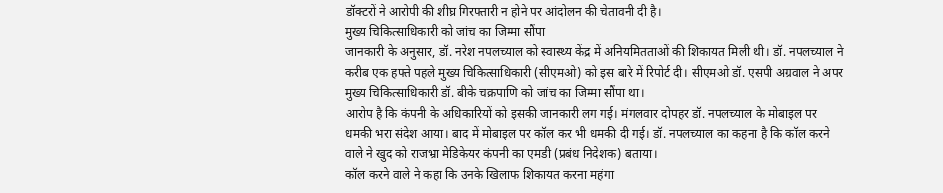डॉक्टरों ने आरोपी की शीघ्र गिरफ्तारी न होने पर आंदोलन की चेतावनी दी है।
मुख्य चिकित्साधिकारी को जांच का जिम्मा सौंपा
जानकारी के अनुसार, डॉ. नरेश नपलच्याल को स्वास्थ्य केंद्र में अनियमितताओं की शिकायत मिली थी। डॉ. नपलच्याल ने करीब एक हफ्ते पहले मुख्य चिकित्साधिकारी (सीएमओ) को इस बारे में रिपोर्ट दी। सीएमओ डॉ. एसपी अग्रवाल ने अपर मुख्य चिकित्साधिकारी डॉ. बीके चक्रपाणि को जांच का जिम्मा सौंपा था।
आरोप है कि कंपनी के अधिकारियों को इसकी जानकारी लग गई। मंगलवार दोपहर डॉ. नपलच्याल के मोबाइल पर धमकी भरा संदेश आया। बाद में मोबाइल पर कॉल कर भी धमकी दी गई। डॉ. नपलच्याल का कहना है कि कॉल करने वाले ने खुद को राजभ्रा मेडिकेयर कंपनी का एमडी (प्रबंध निदेशक) बताया।
कॉल करने वाले ने कहा कि उनके खिलाफ शिकायत करना महंगा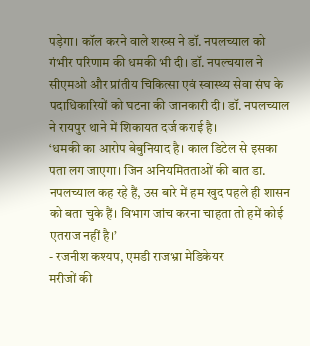पड़ेगा। कॉल करने वाले शख्स ने डॉ. नपलच्याल को गंभीर परिणाम की धमकी भी दी। डॉ. नपल्चयाल ने सीएमओ और प्रांतीय चिकित्सा एवं स्वास्थ्य सेवा संघ के पदाधिकारियों को घटना की जानकारी दी। डॉ. नपलच्याल ने रायपुर थाने में शिकायत दर्ज कराई है।
‘धमकी का आरोप बेबुनियाद है। काल डिटेल से इसका पता लग जाएगा। जिन अनियमितताओं की बात डा. नपलच्याल कह रहे हैं, उस बारे में हम खुद पहले ही शासन को बता चुके हैं। विभाग जांच करना चाहता तो हमें कोई एतराज नहीं है।’
- रजनीश कश्यप, एमडी राजभ्रा मेडिकेयर
मरीजों की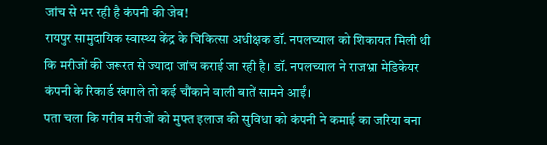जांच से भर रही है कंपनी की जेब!
रायपुर सामुदायिक स्वास्थ्य केंद्र के चिकित्सा अधीक्षक डॉ. नपलच्याल को शिकायत मिली थी कि मरीजों की जरूरत से ज्यादा जांच कराई जा रही है। डॉ. नपलच्याल ने राजभ्रा मेडिकेयर कंपनी के रिकार्ड खंगाले तो कई चौंकाने वाली बातें सामने आईं।
पता चला कि गरीब मरीजों को मुफ्त इलाज की सुविधा को कंपनी ने कमाई का जरिया बना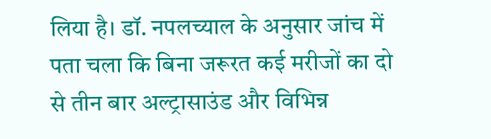लिया है। डॉ. नपलच्याल के अनुसार जांच में पता चला कि बिना जरूरत कई मरीजों का दो से तीन बार अल्ट्रासाउंड और विभिन्न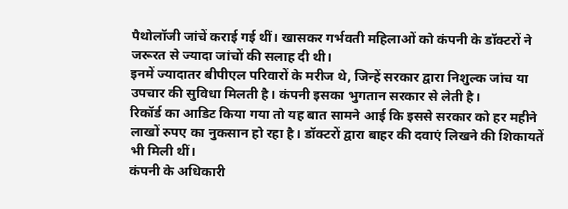पैथोलॉजी जांचें कराई गई थीं। खासकर गर्भवती महिलाओं को कंपनी के डॉक्टरों ने जरूरत से ज्यादा जांचों की सलाह दी थी।
इनमें ज्यादातर बीपीएल परिवारों के मरीज थे, जिन्हें सरकार द्वारा निशुल्क जांच या उपचार की सुविधा मिलती है। कंपनी इसका भुगतान सरकार से लेती है।
रिकॉर्ड का आडिट किया गया तो यह बात सामने आई कि इससे सरकार को हर महीने लाखों रुपए का नुकसान हो रहा है। डॉक्टरों द्वारा बाहर की दवाएं लिखने की शिकायतें भी मिली थीं।
कंपनी के अधिकारी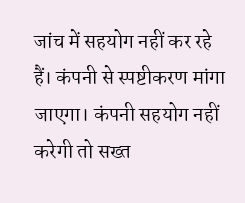जांच में सहयोग नहीं कर रहे हैं। कंपनी से स्पष्टीकरण मांगा जाएगा। कंपनी सहयोग नहीं करेगी तो सख्त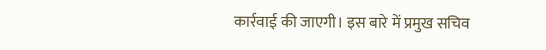कार्रवाई की जाएगी। इस बारे में प्रमुख सचिव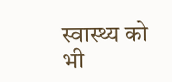स्वास्थ्य को भी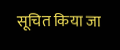सूचित किया जा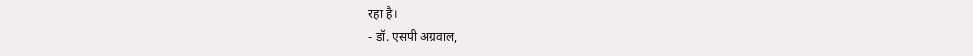रहा है।
- डॉ. एसपी अग्रवाल,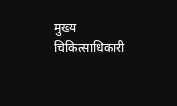मुख्य चिकित्साधिकारी